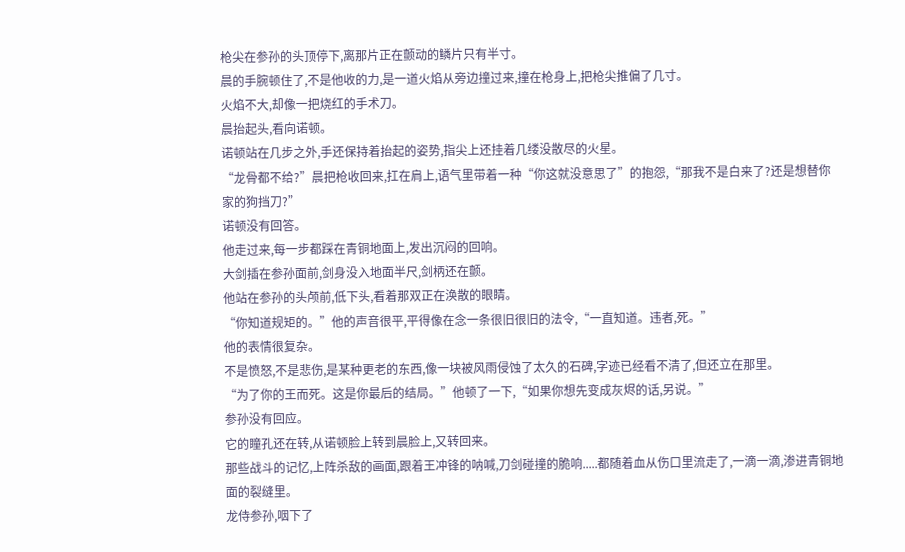枪尖在参孙的头顶停下,离那片正在颤动的鳞片只有半寸。
晨的手腕顿住了,不是他收的力,是一道火焰从旁边撞过来,撞在枪身上,把枪尖推偏了几寸。
火焰不大,却像一把烧红的手术刀。
晨抬起头,看向诺顿。
诺顿站在几步之外,手还保持着抬起的姿势,指尖上还挂着几缕没散尽的火星。
“龙骨都不给?”晨把枪收回来,扛在肩上,语气里带着一种“你这就没意思了”的抱怨,“那我不是白来了?还是想替你家的狗挡刀?”
诺顿没有回答。
他走过来,每一步都踩在青铜地面上,发出沉闷的回响。
大剑插在参孙面前,剑身没入地面半尺,剑柄还在颤。
他站在参孙的头颅前,低下头,看着那双正在涣散的眼睛。
“你知道规矩的。”他的声音很平,平得像在念一条很旧很旧的法令,“一直知道。违者,死。”
他的表情很复杂。
不是愤怒,不是悲伤,是某种更老的东西,像一块被风雨侵蚀了太久的石碑,字迹已经看不清了,但还立在那里。
“为了你的王而死。这是你最后的结局。”他顿了一下,“如果你想先变成灰烬的话,另说。”
参孙没有回应。
它的瞳孔还在转,从诺顿脸上转到晨脸上,又转回来。
那些战斗的记忆,上阵杀敌的画面,跟着王冲锋的呐喊,刀剑碰撞的脆响.....都随着血从伤口里流走了,一滴一滴,渗进青铜地面的裂缝里。
龙侍参孙,咽下了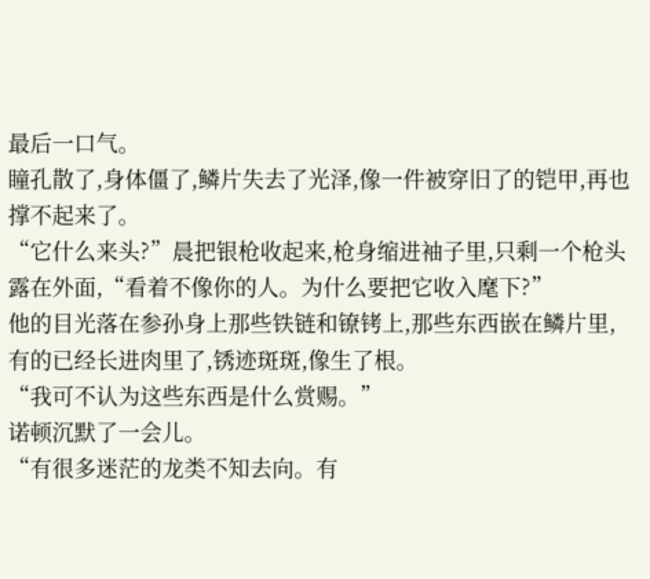最后一口气。
瞳孔散了,身体僵了,鳞片失去了光泽,像一件被穿旧了的铠甲,再也撑不起来了。
“它什么来头?”晨把银枪收起来,枪身缩进袖子里,只剩一个枪头露在外面,“看着不像你的人。为什么要把它收入麾下?”
他的目光落在参孙身上那些铁链和镣铐上,那些东西嵌在鳞片里,有的已经长进肉里了,锈迹斑斑,像生了根。
“我可不认为这些东西是什么赏赐。”
诺顿沉默了一会儿。
“有很多迷茫的龙类不知去向。有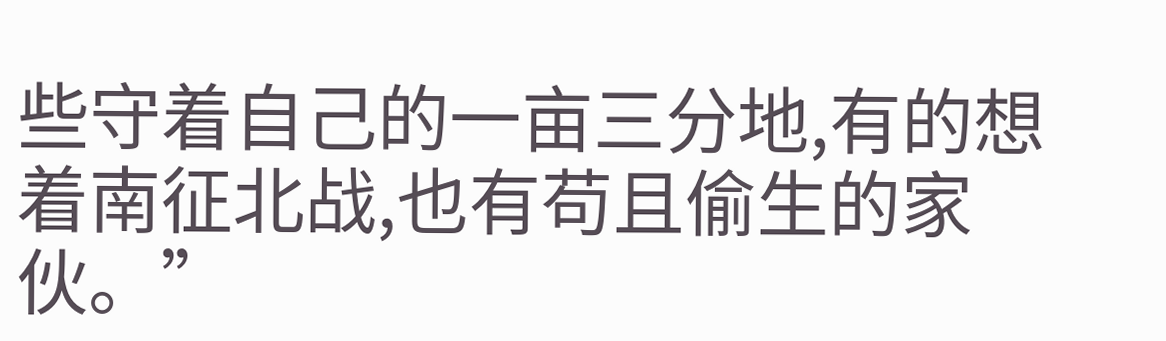些守着自己的一亩三分地,有的想着南征北战,也有苟且偷生的家伙。”